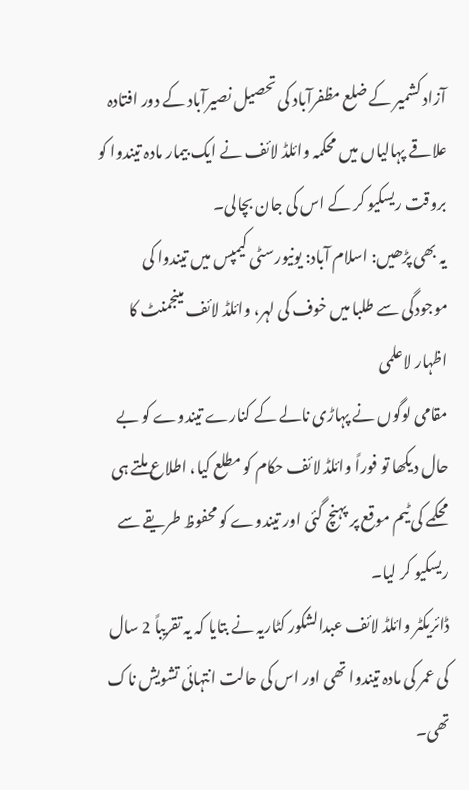آزاد کشمیر کے ضلع مظفرآباد کی تحصیل نصیرآباد کے دور افتادہ علاقے پہالیاں میں محکمہ وائلڈ لائف نے ایک بیمار مادہ تیندوا کو بروقت ریسکیو کر کے اس کی جان بچالی۔
یہ بھی پڑھیں: اسلام آباد: یونیورسٹی کیمپس میں تیندوا کی موجودگی سے طلبا میں خوف کی لہر، وائلڈ لائف مینجمنٹ کا اظہار لاعلمی
مقامی لوگوں نے پہاڑی نالے کے کنارے تیندوے کو بے حال دیکھا تو فوراً وائلڈ لائف حکام کو مطلع کیا، اطلاع ملتے ہی محکمے کی ٹیم موقع پر پہنچ گئی اور تیندوے کو محفوظ طریقے سے ریسکیو کر لیا۔
ڈائریکٹر وائلڈ لائف عبدالشکور کٹاریہ نے بتایا کہ یہ تقریباً 2 سال کی عمر کی مادہ تیندوا تھی اور اس کی حالت انتہائی تشویش ناک تھی۔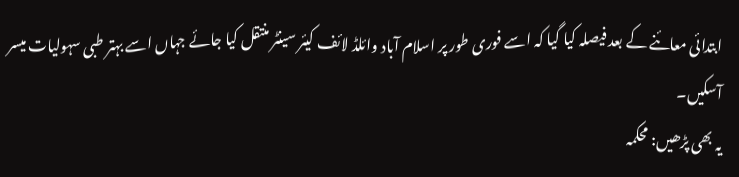ابتدائی معائنے کے بعد فیصلہ کیا گیا کہ اسے فوری طور پر اسلام آباد وائلڈ لائف کیئر سینٹر منتقل کیا جائے جہاں اسے بہتر طبی سہولیات میسر آسکیں۔
یہ بھی پڑھیں: محکمہ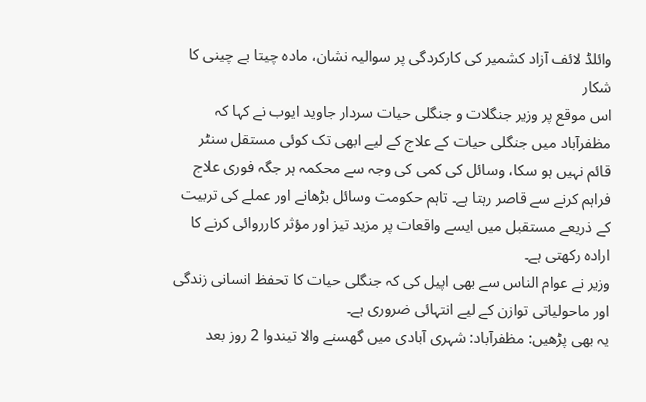وائلڈ لائف آزاد کشمیر کی کارکردگی پر سوالیہ نشان، مادہ چیتا بے چینی کا شکار
اس موقع پر وزیر جنگلات و جنگلی حیات سردار جاوید ایوب نے کہا کہ مظفرآباد میں جنگلی حیات کے علاج کے لیے ابھی تک کوئی مستقل سنٹر قائم نہیں ہو سکا، وسائل کی کمی کی وجہ سے محکمہ ہر جگہ فوری علاج فراہم کرنے سے قاصر رہتا ہے۔ تاہم حکومت وسائل بڑھانے اور عملے کی تربیت کے ذریعے مستقبل میں ایسے واقعات پر مزید تیز اور مؤثر کارروائی کرنے کا ارادہ رکھتی ہے۔
وزیر نے عوام الناس سے بھی اپیل کی کہ جنگلی حیات کا تحفظ انسانی زندگی اور ماحولیاتی توازن کے لیے انتہائی ضروری ہے۔
یہ بھی پڑھیں: مظفرآباد: شہری آبادی میں گھسنے والا تیندوا 2 روز بعد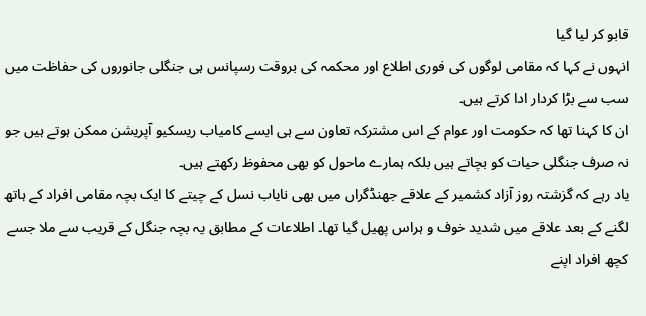قابو کر لیا گیا
انہوں نے کہا کہ مقامی لوگوں کی فوری اطلاع اور محکمہ کی بروقت رسپانس ہی جنگلی جانوروں کی حفاظت میں سب سے بڑا کردار ادا کرتے ہیں۔
ان کا کہنا تھا کہ حکومت اور عوام کے اس مشترکہ تعاون سے ہی ایسے کامیاب ریسکیو آپریشن ممکن ہوتے ہیں جو نہ صرف جنگلی حیات کو بچاتے ہیں بلکہ ہمارے ماحول کو بھی محفوظ رکھتے ہیں۔
یاد رہے کہ گزشتہ روز آزاد کشمیر کے علاقے جھنڈگراں میں بھی نایاب نسل کے چیتے کا ایک بچہ مقامی افراد کے ہاتھ لگنے کے بعد علاقے میں شدید خوف و ہراس پھیل گیا تھا۔ اطلاعات کے مطابق یہ بچہ جنگل کے قریب سے ملا جسے کچھ افراد اپنے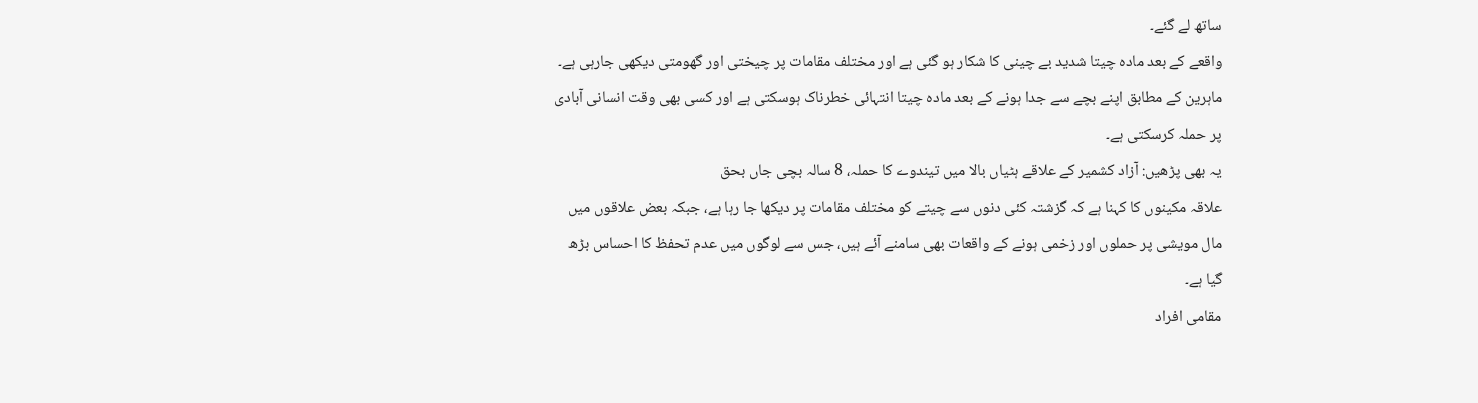ساتھ لے گئے۔
واقعے کے بعد مادہ چیتا شدید بے چینی کا شکار ہو گئی ہے اور مختلف مقامات پر چیختی اور گھومتی دیکھی جارہی ہے۔ ماہرین کے مطابق اپنے بچے سے جدا ہونے کے بعد مادہ چیتا انتہائی خطرناک ہوسکتی ہے اور کسی بھی وقت انسانی آبادی پر حملہ کرسکتی ہے۔
یہ بھی پڑھیں: آزاد کشمیر کے علاقے ہٹیاں بالا میں تیندوے کا حملہ، 8 سالہ بچی جاں بحق
علاقہ مکینوں کا کہنا ہے کہ گزشتہ کئی دنوں سے چیتے کو مختلف مقامات پر دیکھا جا رہا ہے، جبکہ بعض علاقوں میں مال مویشی پر حملوں اور زخمی ہونے کے واقعات بھی سامنے آئے ہیں، جس سے لوگوں میں عدم تحفظ کا احساس بڑھ گیا ہے۔
مقامی افراد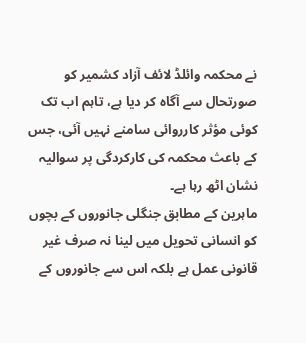نے محکمہ وائلڈ لائف آزاد کشمیر کو صورتحال سے آگاہ کر دیا ہے، تاہم اب تک کوئی مؤثر کارروائی سامنے نہیں آئی، جس کے باعث محکمہ کی کارکردگی پر سوالیہ نشان اٹھ رہا ہے۔
ماہرین کے مطابق جنگلی جانوروں کے بچوں کو انسانی تحویل میں لینا نہ صرف غیر قانونی عمل ہے بلکہ اس سے جانوروں کے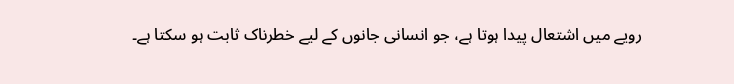رویے میں اشتعال پیدا ہوتا ہے، جو انسانی جانوں کے لیے خطرناک ثابت ہو سکتا ہے۔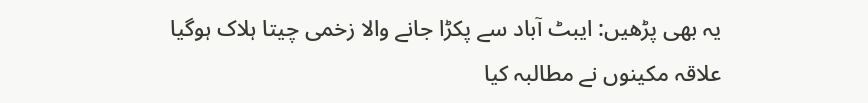یہ بھی پڑھیں: ایبٹ آباد سے پکڑا جانے والا زخمی چیتا ہلاک ہوگیا
علاقہ مکینوں نے مطالبہ کیا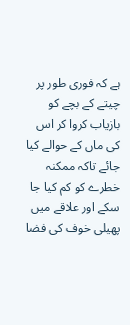ہے کہ فوری طور پر چیتے کے بچے کو بازیاب کروا کر اس کی ماں کے حوالے کیا جائے تاکہ ممکنہ خطرے کو کم کیا جا سکے اور علاقے میں پھیلی خوف کی فضا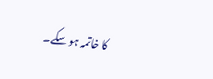کا خاتمہ ہو سکے۔